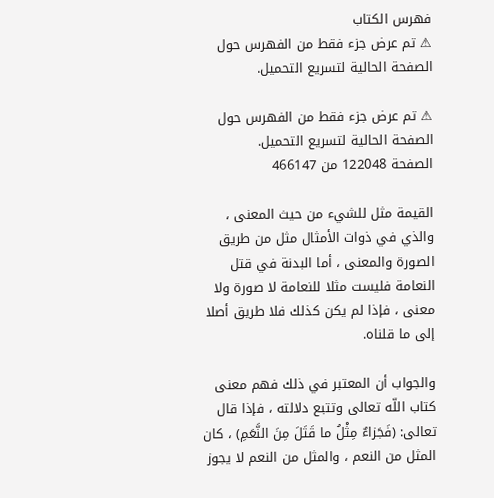فهرس الكتاب
⚠ تم عرض جزء فقط من الفهرس حول الصفحة الحالية لتسريع التحميل.

⚠ تم عرض جزء فقط من الفهرس حول الصفحة الحالية لتسريع التحميل.
الصفحة 122048 من 466147

القيمة مثل للشيء من حيث المعنى ، والذي في ذوات الأمثال مثل من طريق الصورة والمعنى ، أما البدنة في قتل النعامة فليست مثلا للنعامة لا صورة ولا معنى ، فإذا لم يكن كذلك فلا طريق أصلا إلى ما قلناه.

والجواب أن المعتبر في ذلك فهم معنى كتاب اللّه تعالى وتتبع دلالته ، فإذا قال تعالى: (فَجَزاءٌ مِثْلُ ما قَتَلَ مِنَ النَّعَمِ) ، كان المثل من النعم ، والمثل من النعم لا يجوز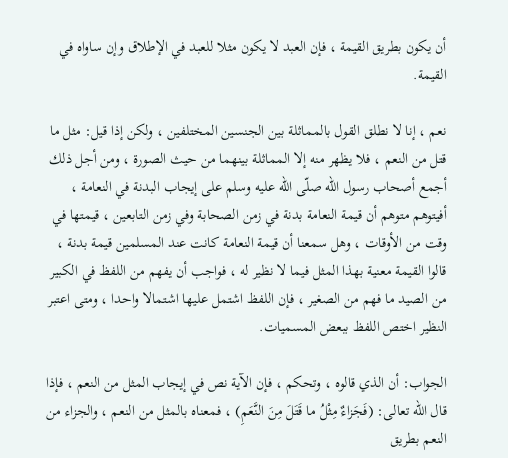أن يكون بطريق القيمة ، فإن العبد لا يكون مثلا للعبد في الإطلاق وإن ساواه في القيمة.

نعم ، إنا لا نطلق القول بالمماثلة بين الجنسين المختلفين ، ولكن إذا قيل: مثل ما قتل من النعم ، فلا يظهر منه إلا المماثلة بينهما من حيث الصورة ، ومن أجل ذلك أجمع أصحاب رسول اللّه صلّى اللّه عليه وسلم على إيجاب البدنة في النعامة ، أفيتوهم متوهم أن قيمة النعامة بدنة في زمن الصحابة وفي زمن التابعين ، قيمتها في وقت من الأوقات ، وهل سمعنا أن قيمة النعامة كانت عند المسلمين قيمة بدنة ، قالوا القيمة معنية بهذا المثل فيما لا نظير له ، فواجب أن يفهم من اللفظ في الكبير من الصيد ما فهم من الصغير ، فإن اللفظ اشتمل عليها اشتمالا واحدا ، ومتى اعتبر النظير اختص اللفظ ببعض المسميات.

الجواب: أن الذي قالوه ، وتحكم ، فإن الآية نص في إيجاب المثل من النعم ، فإذا قال اللّه تعالى: (فَجَزاءٌ مِثْلُ ما قَتَلَ مِنَ النَّعَمِ) ، فمعناه بالمثل من النعم ، والجزاء من النعم بطريق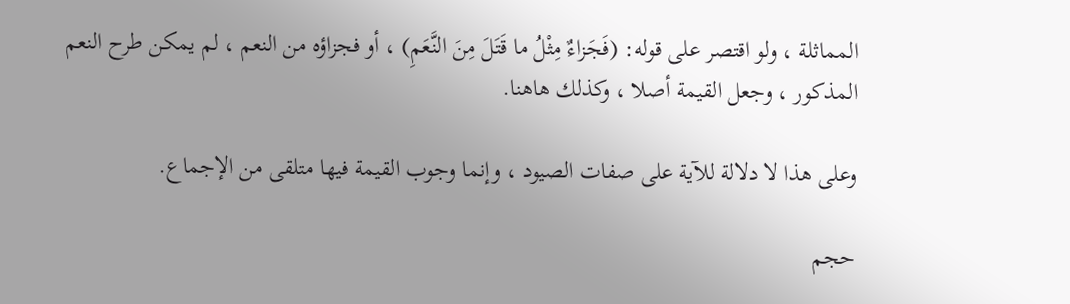المماثلة ، ولو اقتصر على قوله: (فَجَزاءٌ مِثْلُ ما قَتَلَ مِنَ النَّعَمِ) ، أو فجزاؤه من النعم ، لم يمكن طرح النعم المذكور ، وجعل القيمة أصلا ، وكذلك هاهنا.

وعلى هذا لا دلالة للآية على صفات الصيود ، وإنما وجوب القيمة فيها متلقى من الإجماع.

حجم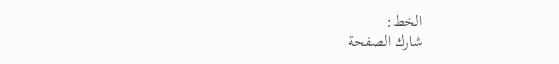الخط:
شارك الصفحة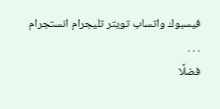فيسبوك واتساب تويتر تليجرام انستجرام
. . .
فضلًا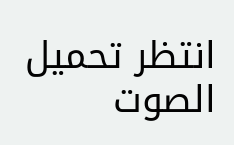انتظر تحميل الصوت